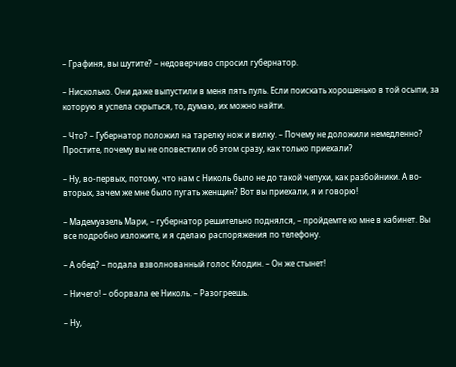– Графиня, вы шутите? – недоверчиво спросил губернатор.

– Нисколько. Они даже выпустили в меня пять пуль. Если поискать хорошенько в той осыпи, за которую я успела скрыться, то, думаю, их можно найти.

– Что? – Губернатор положил на тарелку нож и вилку. – Почему не доложили немедленно? Простите, почему вы не оповестили об этом сразу, как только приехали?

– Ну, во-первых, потому, что нам с Николь было не до такой чепухи, как разбойники. А во-вторых, зачем же мне было пугать женщин? Вот вы приехали, я и говорю!

– Мадемуазель Мари, – губернатор решительно поднялся, – пройдемте ко мне в кабинет. Вы все подробно изложите, и я сделаю распоряжения по телефону.

– А обед? – подала взволнованный голос Клодин. – Он же стынет!

– Ничего! – оборвала ее Николь. – Разогреешь.

– Ну,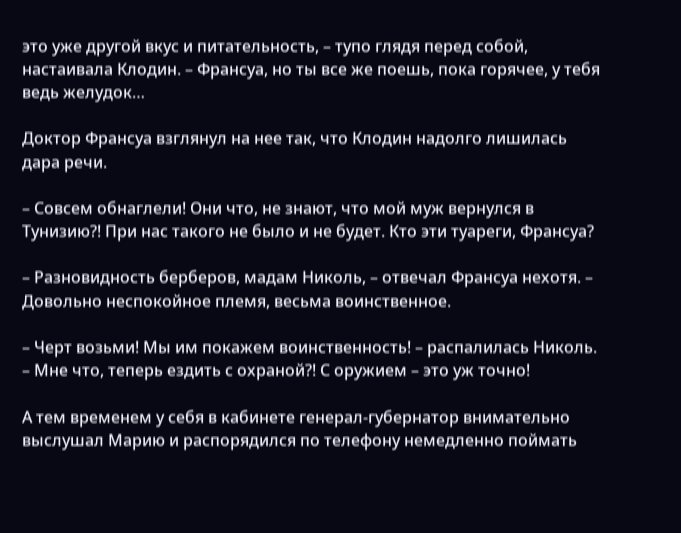это уже другой вкус и питательность, – тупо глядя перед собой, настаивала Клодин. – Франсуа, но ты все же поешь, пока горячее, у тебя ведь желудок…

Доктор Франсуа взглянул на нее так, что Клодин надолго лишилась дара речи.

– Совсем обнаглели! Они что, не знают, что мой муж вернулся в Тунизию?! При нас такого не было и не будет. Кто эти туареги, Франсуа?

– Разновидность берберов, мадам Николь, – отвечал Франсуа нехотя. – Довольно неспокойное племя, весьма воинственное.

– Черт возьми! Мы им покажем воинственность! – распалилась Николь. – Мне что, теперь ездить с охраной?! С оружием – это уж точно!

А тем временем у себя в кабинете генерал-губернатор внимательно выслушал Марию и распорядился по телефону немедленно поймать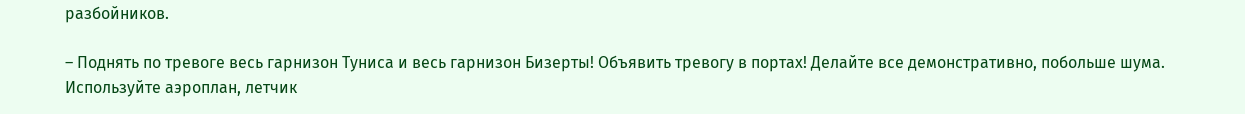разбойников.

– Поднять по тревоге весь гарнизон Туниса и весь гарнизон Бизерты! Объявить тревогу в портах! Делайте все демонстративно, побольше шума. Используйте аэроплан, летчик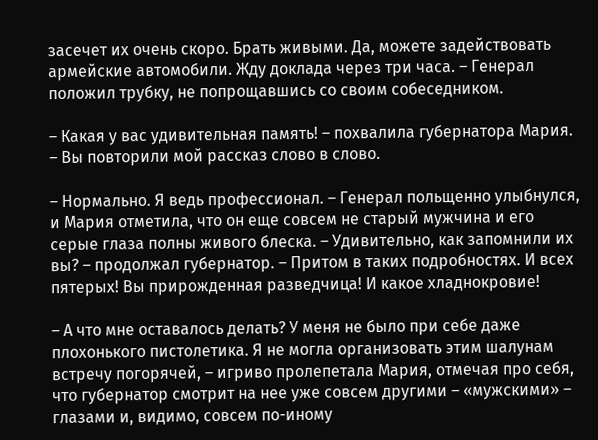засечет их очень скоро. Брать живыми. Да, можете задействовать армейские автомобили. Жду доклада через три часа. – Генерал положил трубку, не попрощавшись со своим собеседником.

– Какая у вас удивительная память! – похвалила губернатора Мария. – Вы повторили мой рассказ слово в слово.

– Нормально. Я ведь профессионал. – Генерал польщенно улыбнулся, и Мария отметила, что он еще совсем не старый мужчина и его серые глаза полны живого блеска. – Удивительно, как запомнили их вы? – продолжал губернатор. – Притом в таких подробностях. И всех пятерых! Вы прирожденная разведчица! И какое хладнокровие!

– А что мне оставалось делать? У меня не было при себе даже плохонького пистолетика. Я не могла организовать этим шалунам встречу погорячей, – игриво пролепетала Мария, отмечая про себя, что губернатор смотрит на нее уже совсем другими – «мужскими» – глазами и, видимо, совсем по-иному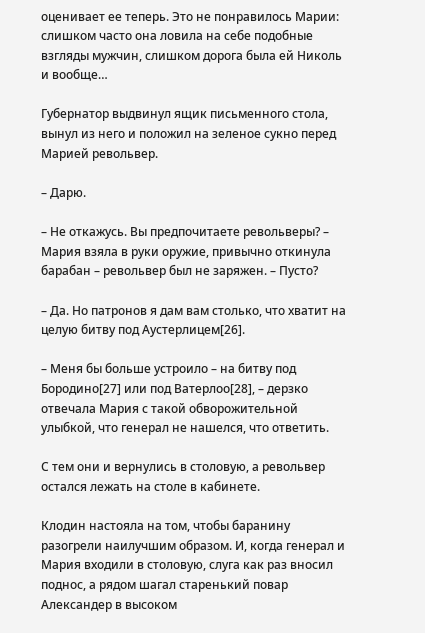оценивает ее теперь. Это не понравилось Марии: слишком часто она ловила на себе подобные взгляды мужчин, слишком дорога была ей Николь и вообще…

Губернатор выдвинул ящик письменного стола, вынул из него и положил на зеленое сукно перед Марией револьвер.

– Дарю.

– Не откажусь. Вы предпочитаете револьверы? – Мария взяла в руки оружие, привычно откинула барабан – револьвер был не заряжен. – Пусто?

– Да. Но патронов я дам вам столько, что хватит на целую битву под Аустерлицем[26].

– Меня бы больше устроило – на битву под Бородино[27] или под Ватерлоо[28], – дерзко отвечала Мария с такой обворожительной улыбкой, что генерал не нашелся, что ответить.

С тем они и вернулись в столовую, а револьвер остался лежать на столе в кабинете.

Клодин настояла на том, чтобы баранину разогрели наилучшим образом. И, когда генерал и Мария входили в столовую, слуга как раз вносил поднос, а рядом шагал старенький повар Александер в высоком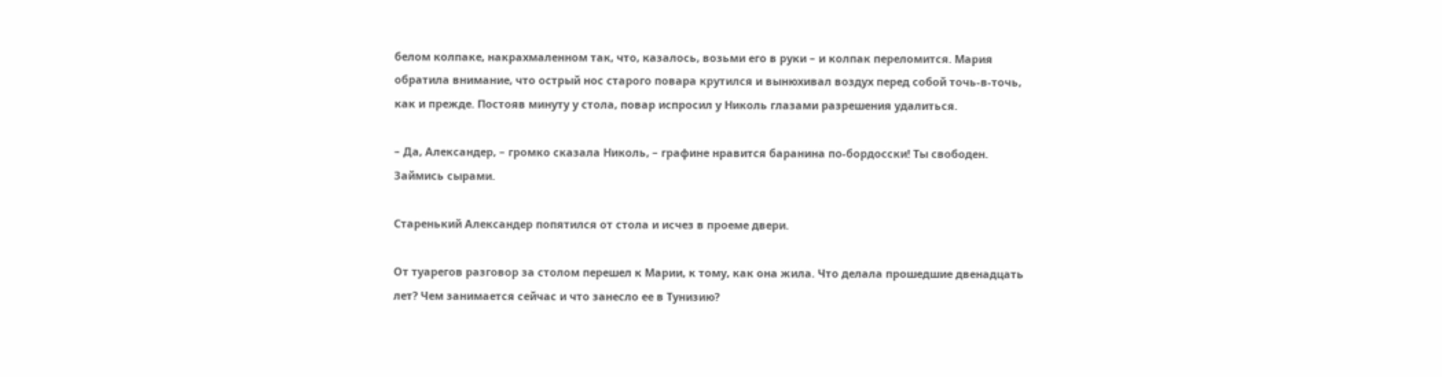белом колпаке, накрахмаленном так, что, казалось, возьми его в руки – и колпак переломится. Мария обратила внимание, что острый нос старого повара крутился и вынюхивал воздух перед собой точь-в-точь, как и прежде. Постояв минуту у стола, повар испросил у Николь глазами разрешения удалиться.

– Да, Александер, – громко сказала Николь, – графине нравится баранина по-бордосски! Ты свободен. Займись сырами.

Старенький Александер попятился от стола и исчез в проеме двери.

От туарегов разговор за столом перешел к Марии, к тому, как она жила. Что делала прошедшие двенадцать лет? Чем занимается сейчас и что занесло ее в Тунизию?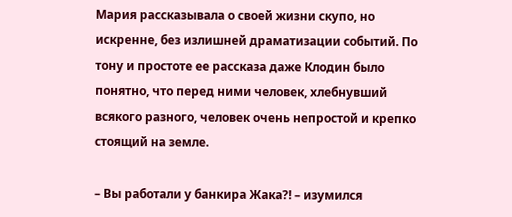Мария рассказывала о своей жизни скупо, но искренне, без излишней драматизации событий. По тону и простоте ее рассказа даже Клодин было понятно, что перед ними человек, хлебнувший всякого разного, человек очень непростой и крепко стоящий на земле.

– Вы работали у банкира Жака?! – изумился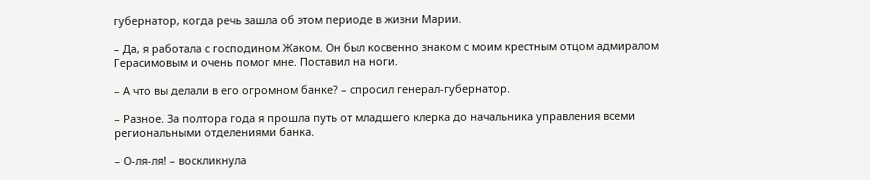губернатор, когда речь зашла об этом периоде в жизни Марии.

– Да, я работала с господином Жаком. Он был косвенно знаком с моим крестным отцом адмиралом Герасимовым и очень помог мне. Поставил на ноги.

– А что вы делали в его огромном банке? – спросил генерал-губернатор.

– Разное. За полтора года я прошла путь от младшего клерка до начальника управления всеми региональными отделениями банка.

– О-ля-ля! – воскликнула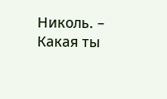Николь. – Какая ты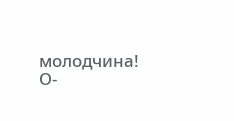молодчина! О-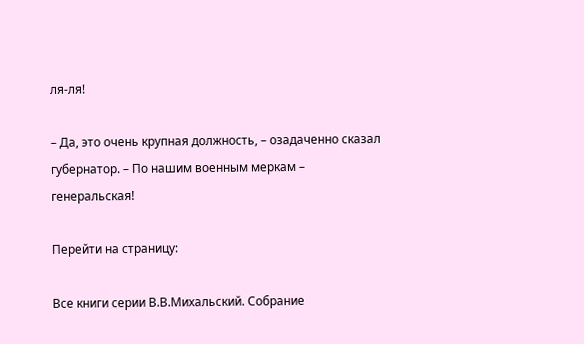ля-ля!

– Да, это очень крупная должность, – озадаченно сказал губернатор. – По нашим военным меркам – генеральская!

Перейти на страницу:

Все книги серии В.В.Михальский. Собрание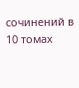сочинений в 10 томах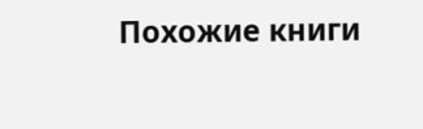Похожие книги